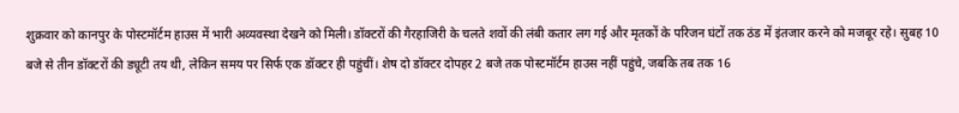शुक्रवार को कानपुर के पोस्टमॉर्टम हाउस में भारी अव्यवस्था देखने को मिली। डॉक्टरों की गैरहाजिरी के चलते शवों की लंबी कतार लग गई और मृतकों के परिजन घंटों तक ठंड में इंतजार करने को मजबूर रहे। सुबह 10 बजे से तीन डॉक्टरों की ड्यूटी तय थी, लेकिन समय पर सिर्फ एक डॉक्टर ही पहुंचीं। शेष दो डॉक्टर दोपहर 2 बजे तक पोस्टमॉर्टम हाउस नहीं पहुंचे, जबकि तब तक 16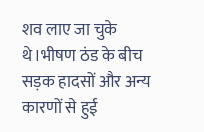शव लाए जा चुके थे।भीषण ठंड के बीच सड़क हादसों और अन्य कारणों से हुई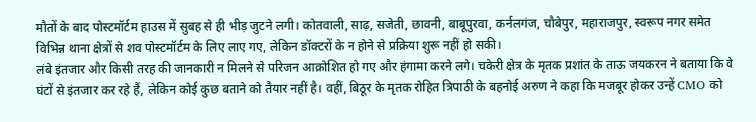मौतों के बाद पोस्टमॉर्टम हाउस में सुबह से ही भीड़ जुटने लगी। कोतवाली, साढ़, सजेती, छावनी, बाबूपुरवा, कर्नलगंज, चौबेपुर, महाराजपुर, स्वरूप नगर समेत विभिन्न थाना क्षेत्रों से शव पोस्टमॉर्टम के लिए लाए गए, लेकिन डॉक्टरों के न होने से प्रक्रिया शुरू नहीं हो सकी।
लंबे इंतजार और किसी तरह की जानकारी न मिलने से परिजन आक्रोशित हो गए और हंगामा करने लगे। चकेरी क्षेत्र के मृतक प्रशांत के ताऊ जयकरन ने बताया कि वे घंटों से इंतजार कर रहे हैं, लेकिन कोई कुछ बताने को तैयार नहीं है। वहीं, बिठूर के मृतक रोहित त्रिपाठी के बहनोई अरुण ने कहा कि मजबूर होकर उन्हें CMO को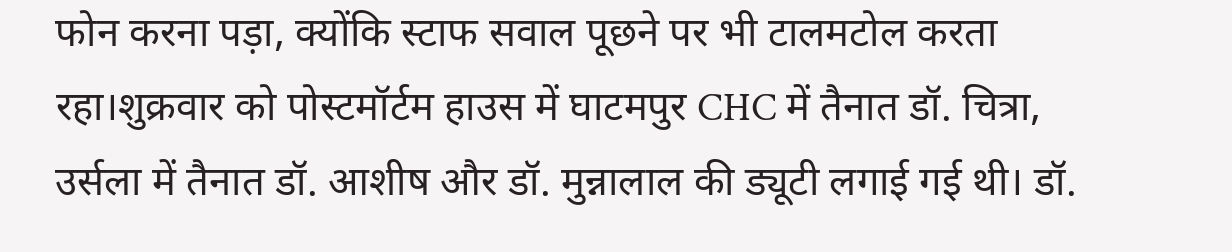फोन करना पड़ा, क्योंकि स्टाफ सवाल पूछने पर भी टालमटोल करता रहा।शुक्रवार को पोस्टमॉर्टम हाउस में घाटमपुर CHC में तैनात डॉ. चित्रा, उर्सला में तैनात डॉ. आशीष और डॉ. मुन्नालाल की ड्यूटी लगाई गई थी। डॉ.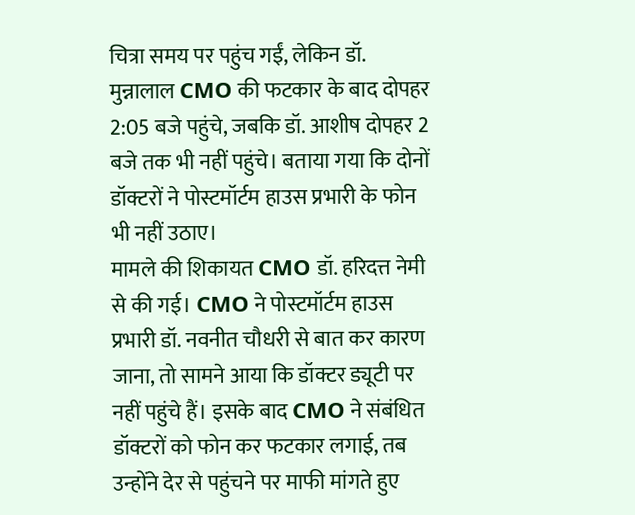चित्रा समय पर पहुंच गईं, लेकिन डॉ. मुन्नालाल CMO की फटकार के बाद दोपहर 2:05 बजे पहुंचे, जबकि डॉ. आशीष दोपहर 2 बजे तक भी नहीं पहुंचे। बताया गया कि दोनों डॉक्टरों ने पोस्टमॉर्टम हाउस प्रभारी के फोन भी नहीं उठाए।
मामले की शिकायत CMO डॉ. हरिदत्त नेमी से की गई। CMO ने पोस्टमॉर्टम हाउस प्रभारी डॉ. नवनीत चौधरी से बात कर कारण जाना, तो सामने आया कि डॉक्टर ड्यूटी पर नहीं पहुंचे हैं। इसके बाद CMO ने संबंधित डॉक्टरों को फोन कर फटकार लगाई, तब उन्होंने देर से पहुंचने पर माफी मांगते हुए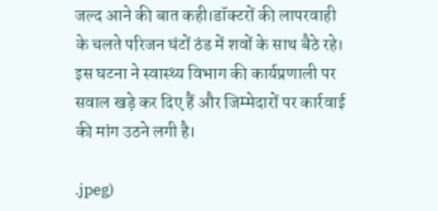जल्द आने की बात कही।डॉक्टरों की लापरवाही के चलते परिजन घंटों ठंड में शवों के साथ बैठे रहे। इस घटना ने स्वास्थ्य विभाग की कार्यप्रणाली पर सवाल खड़े कर दिए हैं और जिम्मेदारों पर कार्रवाई की मांग उठने लगी है।

.jpeg)